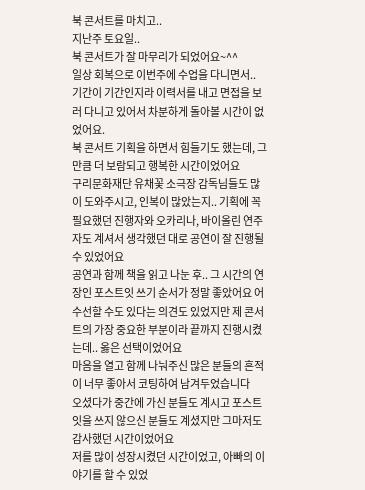북 콘서트를 마치고..
지난주 토요일..
북 콘서트가 잘 마무리가 되었어요~^^
일상 회복으로 이번주에 수업을 다니면서.. 기간이 기간인지라 이력서를 내고 면접을 보러 다니고 있어서 차분하게 돌아볼 시간이 없었어요.
북 콘서트 기획을 하면서 힘들기도 했는데, 그만큼 더 보람되고 행복한 시간이었어요
구리문화재단 유채꽃 소극장 감독님들도 많이 도와주시고, 인복이 많았는지.. 기획에 꼭 필요했던 진행자와 오카리나, 바이올린 연주자도 계셔서 생각했던 대로 공연이 잘 진행될 수 있었어요
공연과 함께 책을 읽고 나눈 후.. 그 시간의 연장인 포스트잇 쓰기 순서가 정말 좋았어요 어수선할 수도 있다는 의견도 있었지만 제 콘서트의 가장 중요한 부분이라 끝까지 진행시켰는데.. 옳은 선택이었어요
마음을 열고 함께 나눠주신 많은 분들의 흔적이 너무 좋아서 코팅하여 남겨두었습니다
오셨다가 중간에 가신 분들도 계시고 포스트잇을 쓰지 않으신 분들도 계셨지만 그마저도 감사했던 시간이었어요
저를 많이 성장시켰던 시간이었고, 아빠의 이야기를 할 수 있었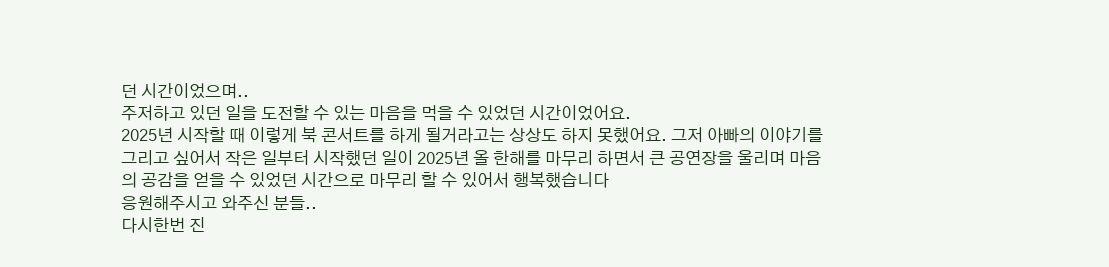던 시간이었으며..
주저하고 있던 일을 도전할 수 있는 마음을 먹을 수 있었던 시간이었어요.
2025년 시작할 때 이렇게 북 콘서트를 하게 될거라고는 상상도 하지 못했어요. 그저 아빠의 이야기를 그리고 싶어서 작은 일부터 시작했던 일이 2025년 올 한해를 마무리 하면서 큰 공연장을 울리며 마음의 공감을 얻을 수 있었던 시간으로 마무리 할 수 있어서 행복했습니다
응원해주시고 와주신 분들..
다시한번 진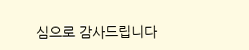심으로 감사드립니다